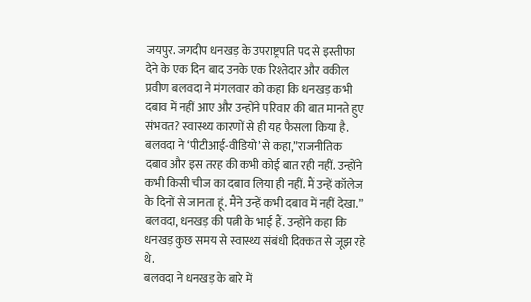जयपुर. जगदीप धनखड़ के उपराष्ट्रपति पद से इस्तीफा देने के एक दिन बाद उनके एक रिश्तेदार और वकील प्रवीण बलवदा ने मंगलवार को कहा कि धनखड़ कभी दबाव में नहीं आए और उन्होंने परिवार की बात मानते हुए संभवत? स्वास्थ्य कारणों से ही यह फैसला किया है.
बलवदा ने ‘पीटीआई-वीडियो’ से कहा,”राजनीतिक दबाव और इस तरह की कभी कोई बात रही नहीं. उन्होंने कभी किसी चीज का दबाव लिया ही नहीं. मैं उन्हें कॉलेज के दिनों से जानता हूं. मैंने उन्हें कभी दबाव में नहीं देखा.” बलवदा, धनखड़ की पत्नी के भाई हैं. उन्होंने कहा कि धनखड़ कुछ समय से स्वास्थ्य संबंधी दिक्कत से जूझ रहे थे.
बलवदा ने धनखड़ के बारे में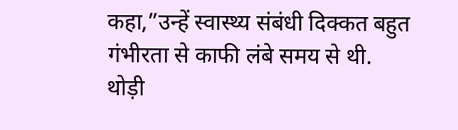कहा,”उन्हें स्वास्थ्य संबंधी दिक्कत बहुत गंभीरता से काफी लंबे समय से थी. थोड़ी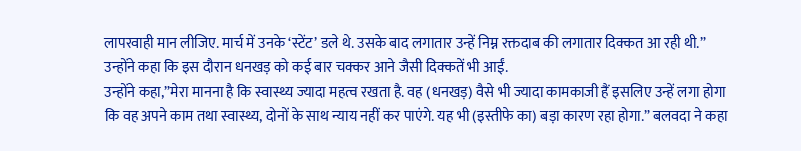लापरवाही मान लीजिए. मार्च में उनके ‘स्टेंट’ डले थे. उसके बाद लगातार उन्हें निम्न रक्तदाब की लगातार दिक्कत आ रही थी.” उन्होंने कहा कि इस दौरान धनखड़ को कई बार चक्कर आने जैसी दिक्कतें भी आईं.
उन्होंने कहा,”मेरा मानना है कि स्वास्थ्य ज्यादा महत्व रखता है. वह (धनखड़) वैसे भी ज्यादा कामकाजी हैं इसलिए उन्हें लगा होगा कि वह अपने काम तथा स्वास्थ्य, दोनों के साथ न्याय नहीं कर पाएंगे. यह भी (इस्तीफे का) बड़ा कारण रहा होगा.” बलवदा ने कहा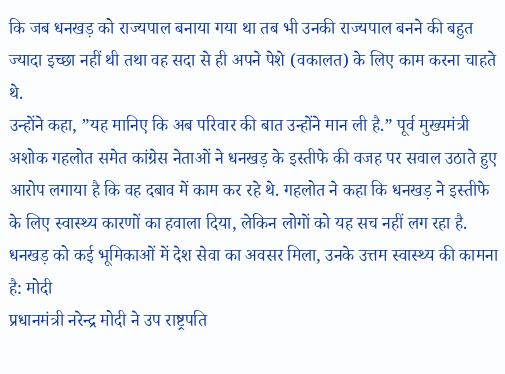कि जब धनखड़ को राज्यपाल बनाया गया था तब भी उनकी राज्यपाल बनने की बहुत ज्यादा इच्छा नहीं थी तथा वह सदा से ही अपने पेशे (वकालत) के लिए काम करना चाहते थे.
उन्होंने कहा, ”यह मानिए कि अब परिवार की बात उन्होंने मान ली है.” पूर्व मुख्यमंत्री अशोक गहलोत समेत कांग्रेस नेताओं ने धनखड़ के इस्तीफे की वजह पर सवाल उठाते हुए आरोप लगाया है कि वह दबाव में काम कर रहे थे. गहलोत ने कहा कि धनखड़ ने इस्तीफे के लिए स्वास्थ्य कारणों का हवाला दिया, लेकिन लोगों को यह सच नहीं लग रहा है.
धनखड़ को कई भूमिकाओं में देश सेवा का अवसर मिला, उनके उत्तम स्वास्थ्य की कामना है: मोदी
प्रधानमंत्री नरेन्द्र मोदी ने उप राष्ट्रपति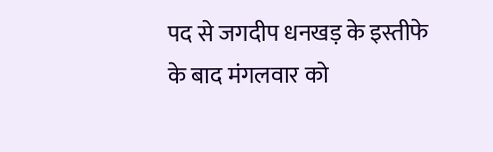पद से जगदीप धनखड़ के इस्तीफे के बाद मंगलवार को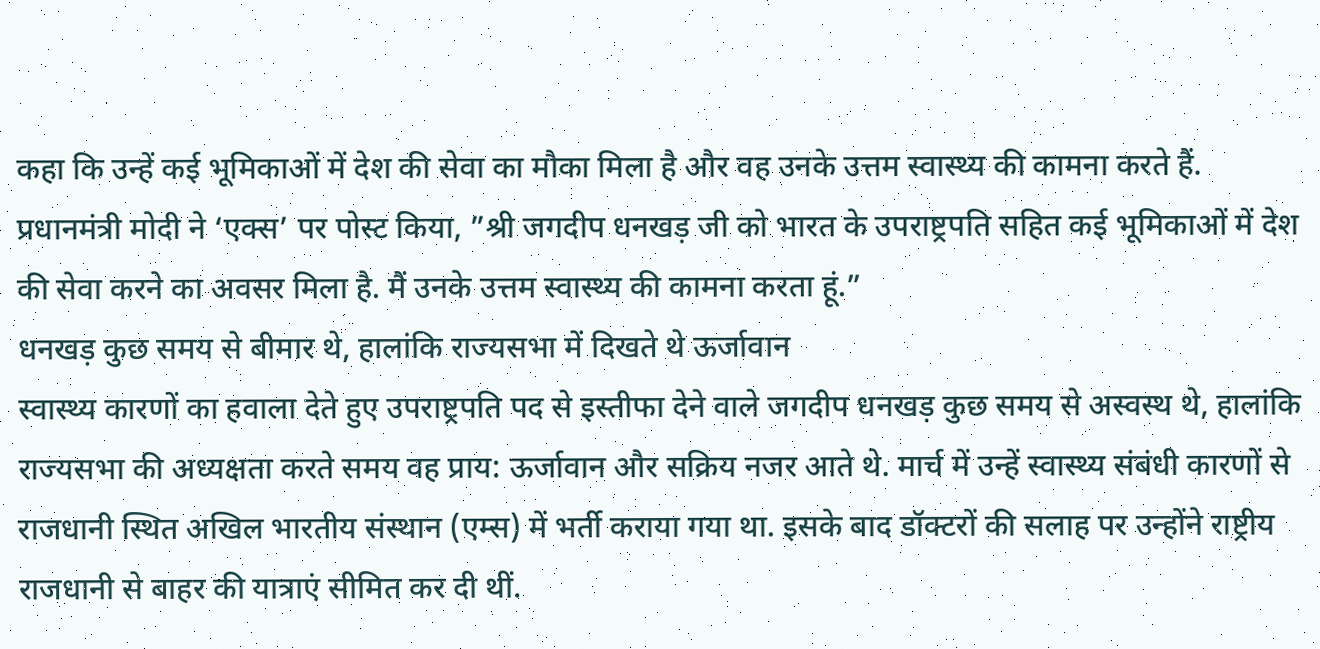कहा कि उन्हें कई भूमिकाओं में देश की सेवा का मौका मिला है और वह उनके उत्तम स्वास्थ्य की कामना करते हैं. प्रधानमंत्री मोदी ने ‘एक्स’ पर पोस्ट किया, ”श्री जगदीप धनखड़ जी को भारत के उपराष्ट्रपति सहित कई भूमिकाओं में देश की सेवा करने का अवसर मिला है. मैं उनके उत्तम स्वास्थ्य की कामना करता हूं.”
धनखड़ कुछ समय से बीमार थे, हालांकि राज्यसभा में दिखते थे ऊर्जावान
स्वास्थ्य कारणों का हवाला देते हुए उपराष्ट्रपति पद से इस्तीफा देने वाले जगदीप धनखड़ कुछ समय से अस्वस्थ थे, हालांकि राज्यसभा की अध्यक्षता करते समय वह प्राय: ऊर्जावान और सक्रिय नजर आते थे. मार्च में उन्हें स्वास्थ्य संबंधी कारणों से राजधानी स्थित अखिल भारतीय संस्थान (एम्स) में भर्ती कराया गया था. इसके बाद डॉक्टरों की सलाह पर उन्होंने राष्ट्रीय राजधानी से बाहर की यात्राएं सीमित कर दी थीं.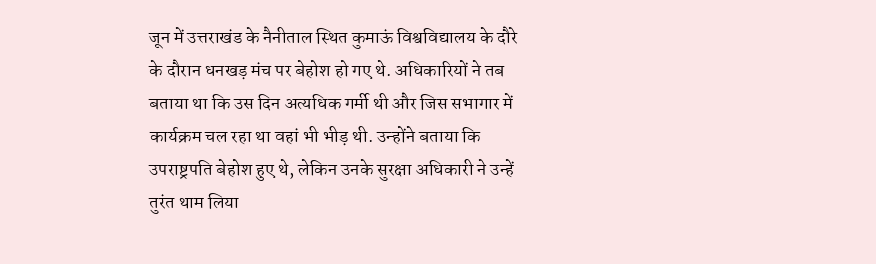जून में उत्तराखंड के नैनीताल स्थित कुमाऊं विश्वविद्यालय के दौरे के दौरान धनखड़ मंच पर बेहोश हो गए थे. अधिकारियों ने तब बताया था कि उस दिन अत्यधिक गर्मी थी और जिस सभागार में कार्यक्रम चल रहा था वहां भी भीड़ थी. उन्होंने बताया कि उपराष्ट्रपति बेहोश हुए थे, लेकिन उनके सुरक्षा अधिकारी ने उन्हें तुरंत थाम लिया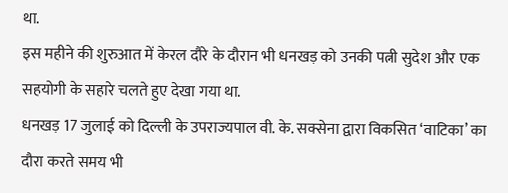था.
इस महीने की शुरुआत में केरल दौरे के दौरान भी धनखड़ को उनकी पत्नी सुदेश और एक सहयोगी के सहारे चलते हुए देखा गया था.
धनखड़ 17 जुलाई को दिल्ली के उपराज्यपाल वी. के. सक्सेना द्वारा विकसित ‘वाटिका’ का दौरा करते समय भी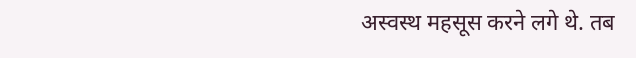अस्वस्थ महसूस करने लगे थे. तब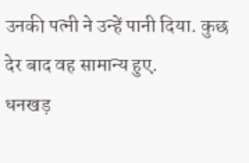उनकी पत्नी ने उन्हें पानी दिया. कुछ देर बाद वह सामान्य हुए.
धनखड़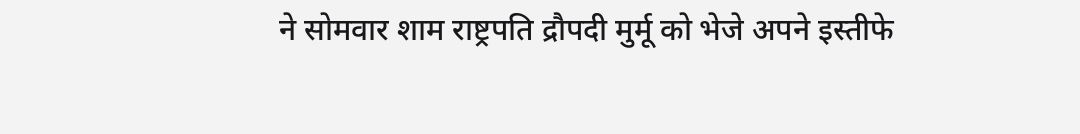ने सोमवार शाम राष्ट्रपति द्रौपदी मुर्मू को भेजे अपने इस्तीफे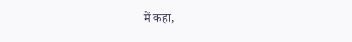में कहा,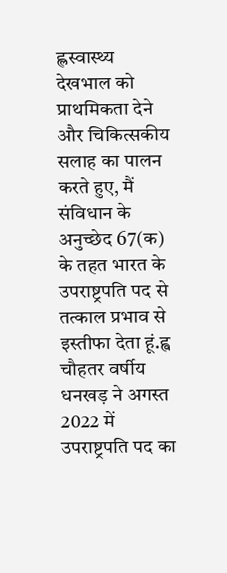ह्लस्वास्थ्य देखभाल को प्राथमिकता देने और चिकित्सकीय सलाह का पालन करते हुए, मैं संविधान के अनुच्छेद 67(क) के तहत भारत के उपराष्ट्रपति पद से तत्काल प्रभाव से इस्तीफा देता हूं.ह्व चौहतर वर्षीय धनखड़ ने अगस्त 2022 में उपराष्ट्रपति पद का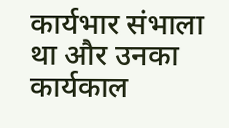कार्यभार संभाला था और उनका कार्यकाल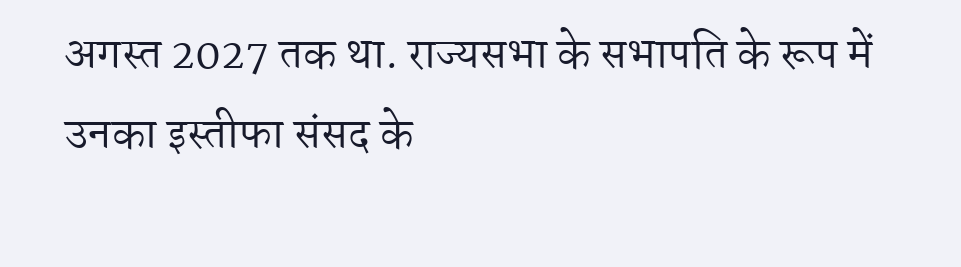अगस्त 2027 तक था. राज्यसभा के सभापति के रूप में उनका इस्तीफा संसद के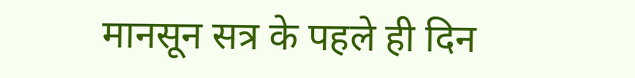मानसून सत्र के पहले ही दिन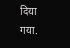दिया गया.